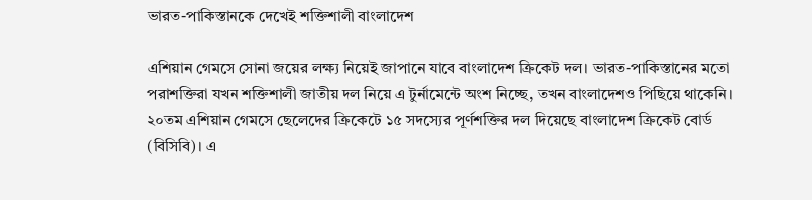ভারত-পাকিস্তানকে দেখেই শক্তিশালী বাংলাদেশ

এশিয়ান গেমসে সোনা জয়ের লক্ষ্য নিয়েই জাপানে যাবে বাংলাদেশ ক্রিকেট দল। ভারত-পাকিস্তানের মতো পরাশক্তিরা যখন শক্তিশালী জাতীয় দল নিয়ে এ টুর্নামেন্টে অংশ নিচ্ছে, তখন বাংলাদেশও পিছিয়ে থাকেনি। ২০তম এশিয়ান গেমসে ছেলেদের ক্রিকেটে ১৫ সদস্যের পূর্ণশক্তির দল দিয়েছে বাংলাদেশ ক্রিকেট বোর্ড (বিসিবি)। এ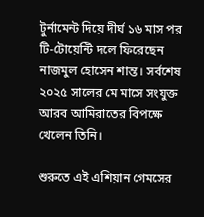টুর্নামেন্ট দিয়ে দীর্ঘ ১৬ মাস পর টি-টোয়েন্টি দলে ফিরেছেন নাজমুল হোসেন শান্ত। সর্বশেষ ২০২৫ সালের মে মাসে সংযুক্ত আরব আমিরাতের বিপক্ষে খেলেন তিনি।

শুরুতে এই এশিয়ান গেমসের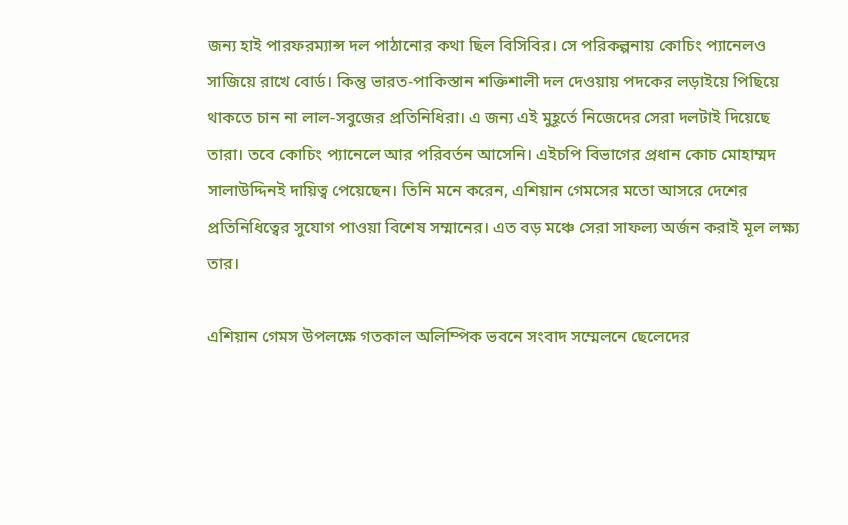জন্য হাই পারফরম্যান্স দল পাঠানোর কথা ছিল বিসিবির। সে পরিকল্পনায় কোচিং প্যানেলও সাজিয়ে রাখে বোর্ড। কিন্তু ভারত-পাকিস্তান শক্তিশালী দল দেওয়ায় পদকের লড়াইয়ে পিছিয়ে থাকতে চান না লাল-সবুজের প্রতিনিধিরা। এ জন্য এই মুহূর্তে নিজেদের সেরা দলটাই দিয়েছে তারা। তবে কোচিং প্যানেলে আর পরিবর্তন আসেনি। এইচপি বিভাগের প্রধান কোচ মোহাম্মদ সালাউদ্দিনই দায়িত্ব পেয়েছেন। তিনি মনে করেন, এশিয়ান গেমসের মতো আসরে দেশের প্রতিনিধিত্বের সুযোগ পাওয়া বিশেষ সম্মানের। এত বড় মঞ্চে সেরা সাফল্য অর্জন করাই মূল লক্ষ্য তার।

এশিয়ান গেমস উপলক্ষে গতকাল অলিম্পিক ভবনে সংবাদ সম্মেলনে ছেলেদের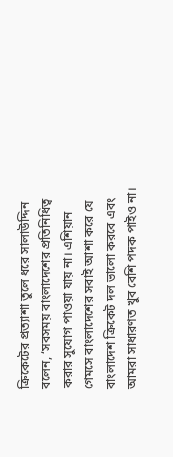ক্রিকেটের প্রত্যাশা তুলে ধরে সালাউদ্দিন বলেন, ‘সবসময় বাংলাদেশের প্রতিনিধিত্ব করার সুযোগ পাওয়া যায় না। এশিয়ান গেমসে বাংলাদেশের সবাই আশা করে যে বাংলাদেশ ক্রিকেট দল ভালো করবে এবং আমরা সাধারণত খুব বেশি পদক পাইও না।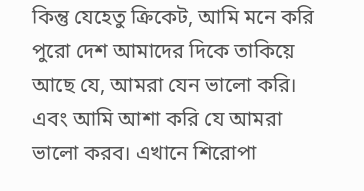কিন্তু যেহেতু ক্রিকেট, আমি মনে করি পুরো দেশ আমাদের দিকে তাকিয়ে আছে যে, আমরা যেন ভালো করি। এবং আমি আশা করি যে আমরা ভালো করব। এখানে শিরোপা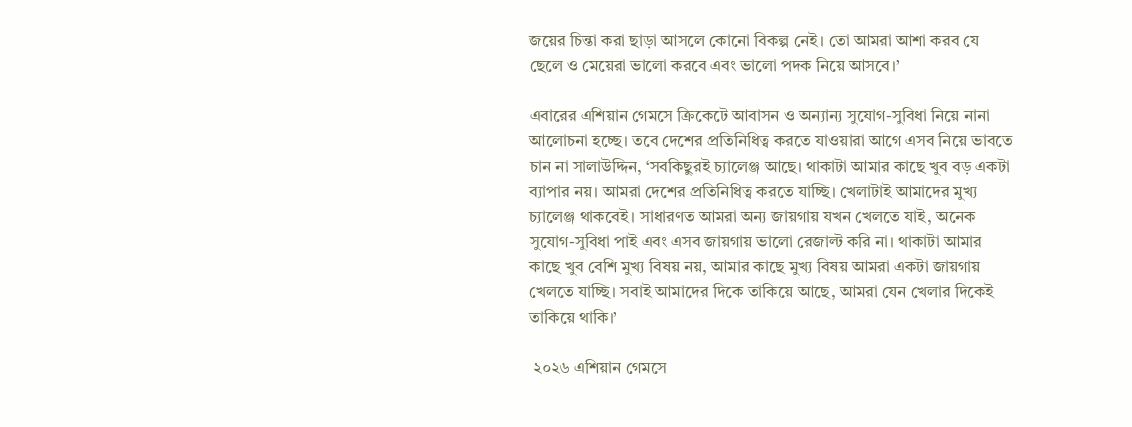জয়ের চিন্তা করা ছাড়া আসলে কোনো বিকল্প নেই। তো আমরা আশা করব যে ছেলে ও মেয়েরা ভালো করবে এবং ভালো পদক নিয়ে আসবে।’

এবারের এশিয়ান গেমসে ক্রিকেটে আবাসন ও অন্যান্য সুযোগ-সুবিধা নিয়ে নানা আলোচনা হচ্ছে। তবে দেশের প্রতিনিধিত্ব করতে যাওয়ারা আগে এসব নিয়ে ভাবতে চান না সালাউদ্দিন, ‘সবকিছুরই চ্যালেঞ্জ আছে। থাকাটা আমার কাছে খুব বড় একটা ব্যাপার নয়। আমরা দেশের প্রতিনিধিত্ব করতে যাচ্ছি। খেলাটাই আমাদের মুখ্য চ্যালেঞ্জ থাকবেই। সাধারণত আমরা অন্য জায়গায় যখন খেলতে যাই, অনেক সুযোগ-সুবিধা পাই এবং এসব জায়গায় ভালো রেজাল্ট করি না। থাকাটা আমার কাছে খুব বেশি মুখ্য বিষয় নয়, আমার কাছে মুখ্য বিষয় আমরা একটা জায়গায় খেলতে যাচ্ছি। সবাই আমাদের দিকে তাকিয়ে আছে, আমরা যেন খেলার দিকেই তাকিয়ে থাকি।’

 ২০২৬ এশিয়ান গেমসে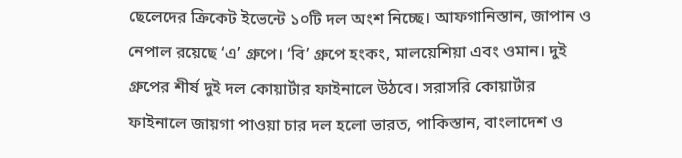ছেলেদের ক্রিকেট ইভেন্টে ১০টি দল অংশ নিচ্ছে। আফগানিস্তান, জাপান ও নেপাল রয়েছে ‘এ’ গ্রুপে। ‘বি’ গ্রুপে হংকং, মালয়েশিয়া এবং ওমান। দুই গ্রুপের শীর্ষ দুই দল কোয়ার্টার ফাইনালে উঠবে। সরাসরি কোয়ার্টার ফাইনালে জায়গা পাওয়া চার দল হলো ভারত, পাকিস্তান, বাংলাদেশ ও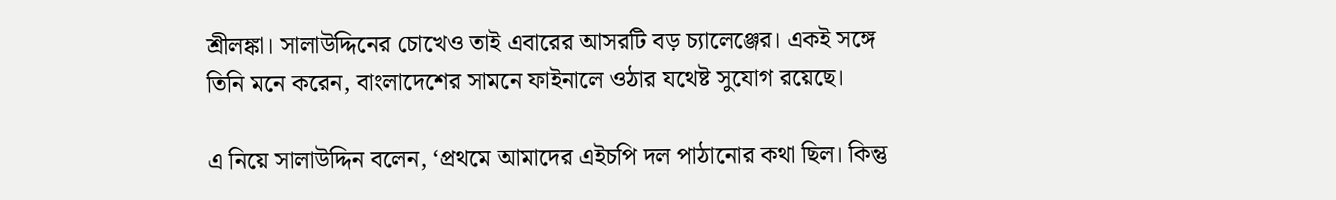শ্রীলঙ্কা। সালাউদ্দিনের চোখেও তাই এবারের আসরটি বড় চ্যালেঞ্জের। একই সঙ্গে তিনি মনে করেন, বাংলাদেশের সামনে ফাইনালে ওঠার যথেষ্ট সুযোগ রয়েছে।

এ নিয়ে সালাউদ্দিন বলেন, ‘প্রথমে আমাদের এইচপি দল পাঠানোর কথা ছিল। কিন্তু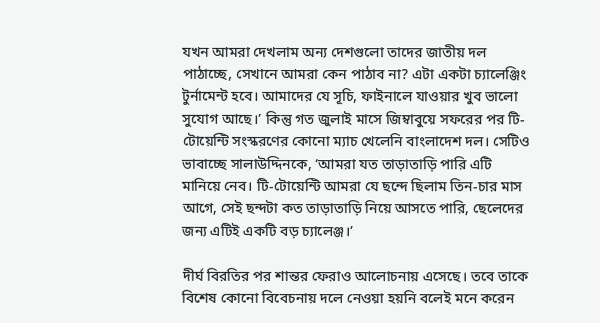যখন আমরা দেখলাম অন্য দেশগুলো তাদের জাতীয় দল পাঠাচ্ছে, সেখানে আমরা কেন পাঠাব না? এটা একটা চ্যালেঞ্জিং টুর্নামেন্ট হবে। আমাদের যে সূচি, ফাইনালে যাওয়ার খুব ভালো সুযোগ আছে।’ কিন্তু গত জুলাই মাসে জিম্বাবুয়ে সফরের পর টি-টোয়েন্টি সংস্করণের কোনো ম্যাচ খেলেনি বাংলাদেশ দল। সেটিও ভাবাচ্ছে সালাউদ্দিনকে, ‘আমরা যত তাড়াতাড়ি পারি এটি মানিয়ে নেব। টি-টোয়েন্টি আমরা যে ছন্দে ছিলাম তিন-চার মাস আগে, সেই ছন্দটা কত তাড়াতাড়ি নিয়ে আসতে পারি, ছেলেদের জন্য এটিই একটি বড় চ্যালেঞ্জ।’

দীর্ঘ বিরতির পর শান্তর ফেরাও আলোচনায় এসেছে। তবে তাকে বিশেষ কোনো বিবেচনায় দলে নেওয়া হয়নি বলেই মনে করেন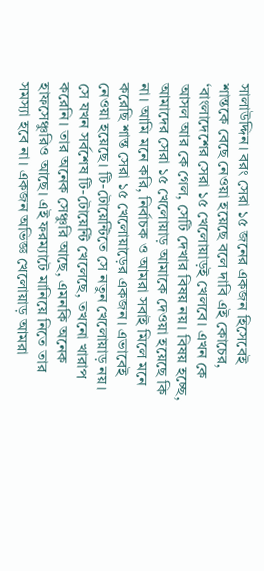সালাউদ্দিন। বরং সেরা ১৫ জনের একজন হিসেবেই শান্তকে বেছে নেওয়া হয়েছে বলে দাবি এই কোচের, ‘বাংলাদেশের সেরা ১৫ খেলোয়াড়ই খেলবে। এখন কে আসল আর কে গেল, সেটি দেখার বিষয় নয়। বিষয় হচ্ছে, আমাদের সেরা ১৫ খেলোয়াড় আমাকে দেওয়া হয়েছে কি না। আমি মনে করি, নির্বাচক ও আমরা সবাই মিলে মনে করেছি শান্ত সেরা ১৫ খেলোয়াড়ের একজন। এভাবেই নেওয়া হয়েছে। টি-টোয়েন্টিতে সে নতুন খেলোয়াড় নয়। সে যখন সর্বশেষ টি-টোয়েন্টি খেলেছে, তখনো খারাপ করেনি। তার অনেক সেঞ্চুরি আছে, এমনকি অনেক হাফসেঞ্চুরিও আছে। এই ফরম্যাটে মানিয়ে নিতে তার সমস্যা হবে না। একজন অভিজ্ঞ খেলোয়াড় আমরা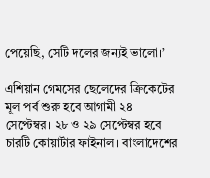পেয়েছি, সেটি দলের জন্যই ভালো।’

এশিয়ান গেমসের ছেলেদের ক্রিকেটের মূল পর্ব শুরু হবে আগামী ২৪ সেপ্টেম্বর। ২৮ ও ২৯ সেপ্টেম্বর হবে চারটি কোয়ার্টার ফাইনাল। বাংলাদেশের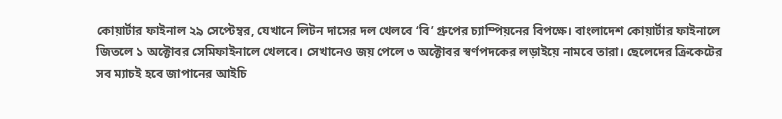কোয়ার্টার ফাইনাল ২৯ সেপ্টেম্বর, যেখানে লিটন দাসের দল খেলবে ‘বি’ গ্রুপের চ্যাম্পিয়নের বিপক্ষে। বাংলাদেশ কোয়ার্টার ফাইনালে জিতলে ১ অক্টোবর সেমিফাইনালে খেলবে। সেখানেও জয় পেলে ৩ অক্টোবর স্বর্ণপদকের লড়াইয়ে নামবে তারা। ছেলেদের ক্রিকেটের সব ম্যাচই হবে জাপানের আইচি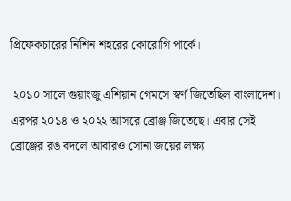প্রিফেকচারের নিশিন শহরের কোরোগি পার্কে।

 ২০১০ সালে গুয়াংজু এশিয়ান গেমসে স্বর্ণ জিতেছিল বাংলাদেশ। এরপর ২০১৪ ও ২০২২ আসরে ব্রোঞ্জ জিতেছে। এবার সেই ব্রোঞ্জের রঙ বদলে আবারও সোনা জয়ের লক্ষ্য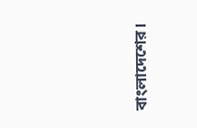বাংলাদেশের।